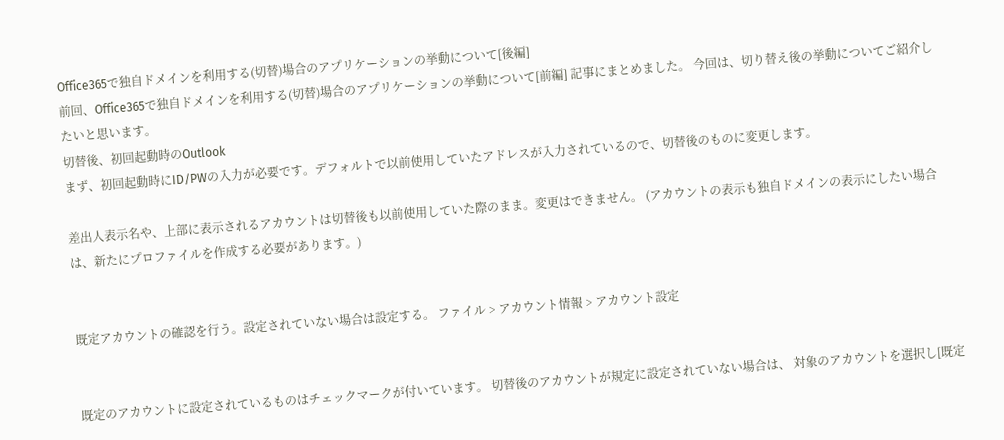Office365で独自ドメインを利用する(切替)場合のアプリケーションの挙動について[後編]
前回、Office365で独自ドメインを利用する(切替)場合のアプリケーションの挙動について[前編] 記事にまとめました。 今回は、切り替え後の挙動についてご紹介したいと思います。
切替後、初回起動時のOutlook
まず、初回起動時にID/PWの入力が必要です。デフォルトで以前使用していたアドレスが入力されているので、切替後のものに変更します。

差出人表示名や、上部に表示されるアカウントは切替後も以前使用していた際のまま。変更はできません。 (アカウントの表示も独自ドメインの表示にしたい場合は、新たにプロファイルを作成する必要があります。)


既定アカウントの確認を行う。設定されていない場合は設定する。 ファイル > アカウント情報 > アカウント設定


既定のアカウントに設定されているものはチェックマークが付いています。 切替後のアカウントが規定に設定されていない場合は、 対象のアカウントを選択し[既定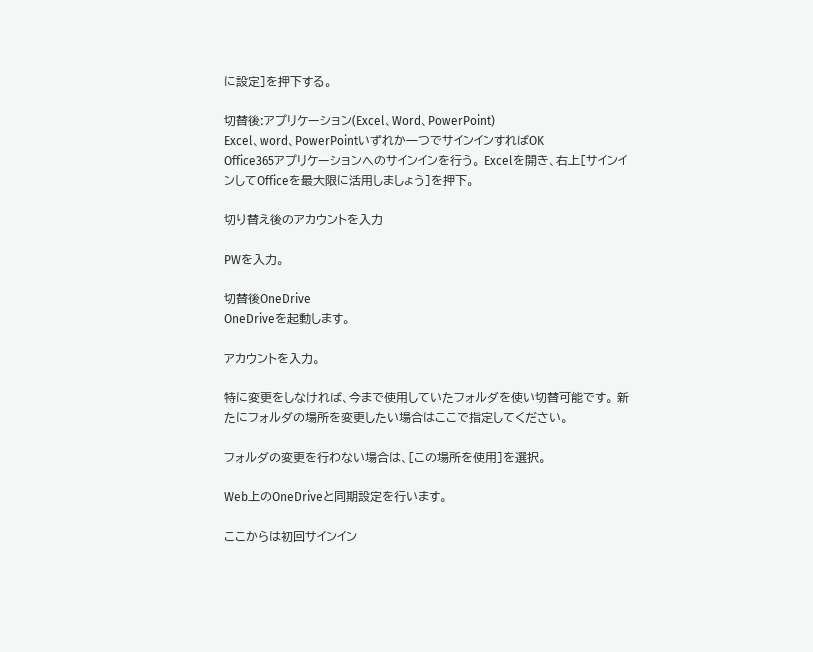に設定]を押下する。

切替後:アプリケーション(Excel、Word、PowerPoint)
Excel、word、PowerPointいずれか一つでサインインすればOK
Office365アプリケーションへのサインインを行う。 Excelを開き、右上[サインインしてOfficeを最大限に活用しましょう]を押下。

切り替え後のアカウントを入力

PWを入力。

切替後OneDrive
OneDriveを起動します。

アカウントを入力。

特に変更をしなければ、今まで使用していたフォルダを使い切替可能です。 新たにフォルダの場所を変更したい場合はここで指定してください。

フォルダの変更を行わない場合は、[この場所を使用]を選択。

Web上のOneDriveと同期設定を行います。

ここからは初回サインイン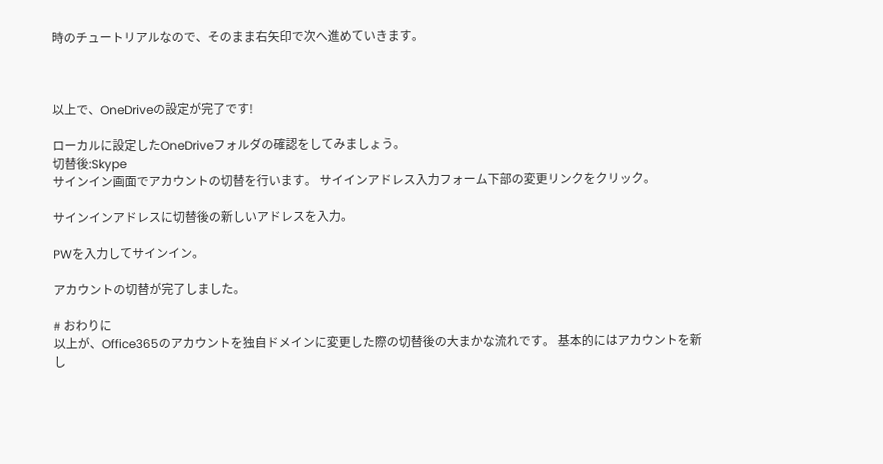時のチュートリアルなので、そのまま右矢印で次へ進めていきます。



以上で、OneDriveの設定が完了です!

ローカルに設定したOneDriveフォルダの確認をしてみましょう。
切替後:Skype
サインイン画面でアカウントの切替を行います。 サイインアドレス入力フォーム下部の変更リンクをクリック。

サインインアドレスに切替後の新しいアドレスを入力。

PWを入力してサインイン。

アカウントの切替が完了しました。

# おわりに
以上が、Office365のアカウントを独自ドメインに変更した際の切替後の大まかな流れです。 基本的にはアカウントを新し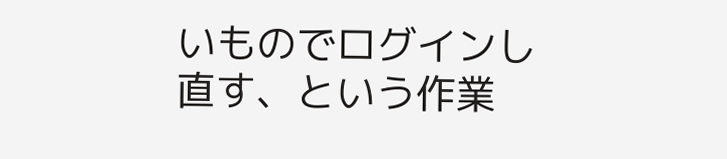いものでログインし直す、という作業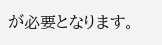が必要となります。